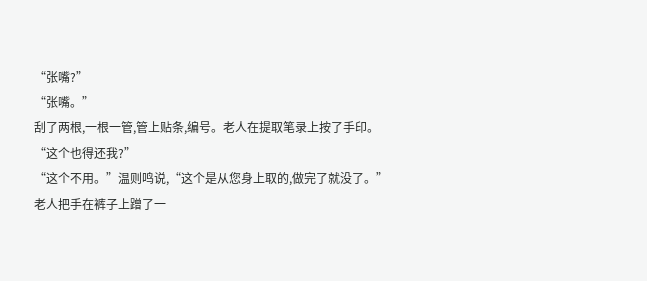“张嘴?”
“张嘴。”
刮了两根,一根一管,管上贴条,编号。老人在提取笔录上按了手印。
“这个也得还我?”
“这个不用。”温则鸣说,“这个是从您身上取的,做完了就没了。”
老人把手在裤子上蹭了一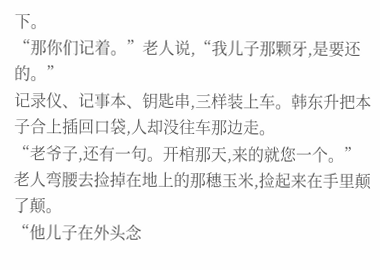下。
“那你们记着。”老人说,“我儿子那颗牙,是要还的。”
记录仪、记事本、钥匙串,三样装上车。韩东升把本子合上插回口袋,人却没往车那边走。
“老爷子,还有一句。开棺那天,来的就您一个。”
老人弯腰去捡掉在地上的那穗玉米,捡起来在手里颠了颠。
“他儿子在外头念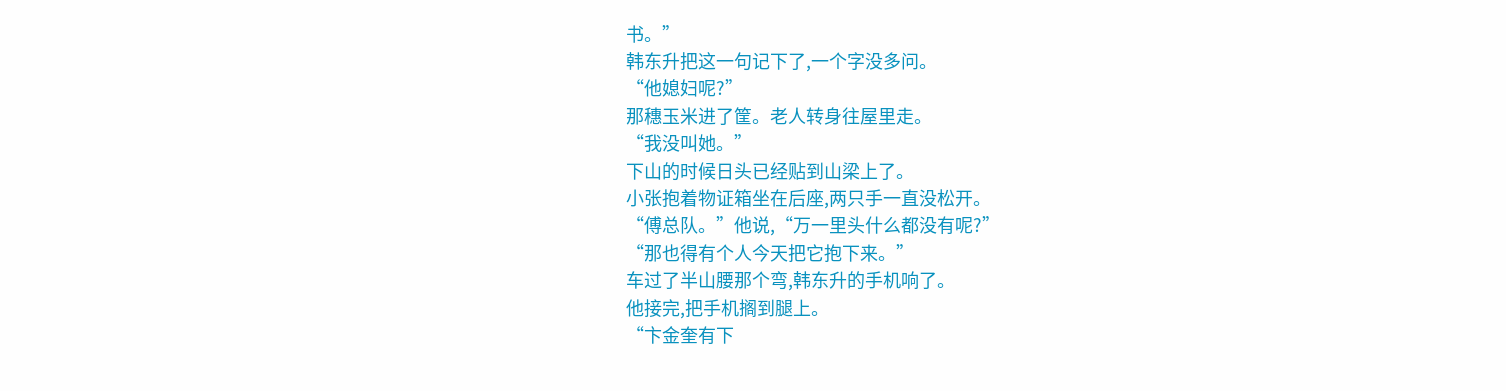书。”
韩东升把这一句记下了,一个字没多问。
“他媳妇呢?”
那穗玉米进了筐。老人转身往屋里走。
“我没叫她。”
下山的时候日头已经贴到山梁上了。
小张抱着物证箱坐在后座,两只手一直没松开。
“傅总队。”他说,“万一里头什么都没有呢?”
“那也得有个人今天把它抱下来。”
车过了半山腰那个弯,韩东升的手机响了。
他接完,把手机搁到腿上。
“卞金奎有下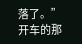落了。”
开车的那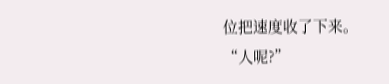位把速度收了下来。
“人呢?”